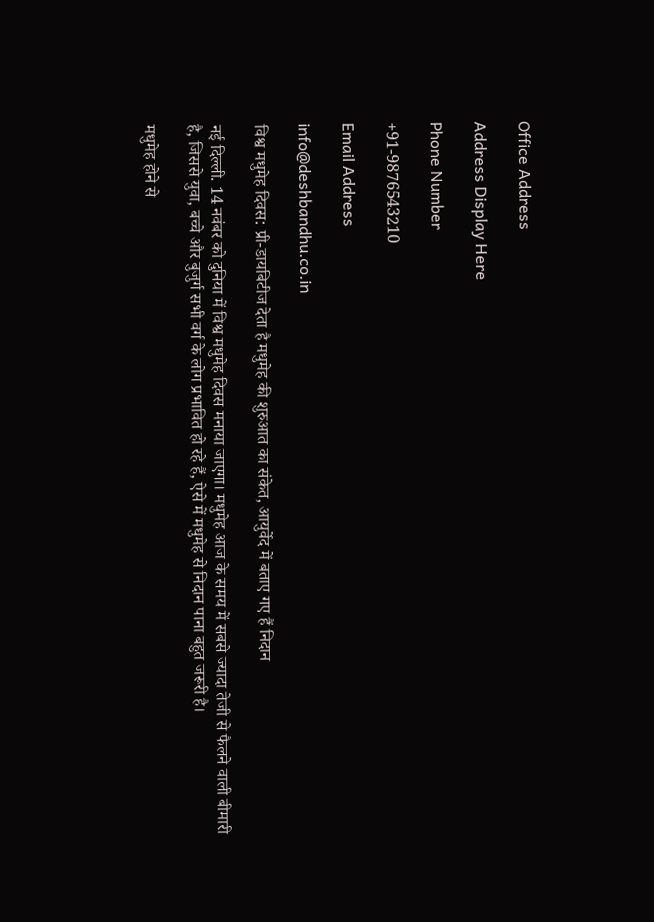Office Address

Address Display Here

Phone Number

+91-9876543210

Email Address

info@deshbandhu.co.in

विश्व मधुमेह दिवस: प्री-डायबिटीज देता है मधुमेह की शुरुआत का संकेत, आयुर्वेद में बताए गए हैं निदान

नई दिल्ली. 14 नवंबर को दुनिया में विश्व मधुमेह दिवस मनाया जाएगा। मधुमेह आज के समय में सबसे ज्यादा तेजी से फैलने वाली बीमारी है, जिससे युवा, बच्चे और बुजुर्ग सभी वर्ग के लोग प्रभावित हो रहे हैं, ऐसे में मधुमेह से निदान पाना बहुत जरूरी है।

मधुमेह होने से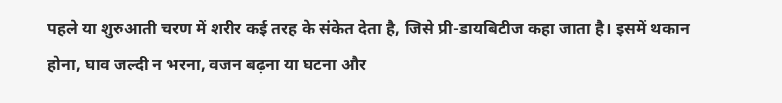पहले या शुरुआती चरण में शरीर कई तरह के संकेत देता है, जिसे प्री-डायबिटीज कहा जाता है। इसमें थकान होना, घाव जल्दी न भरना, वजन बढ़ना या घटना और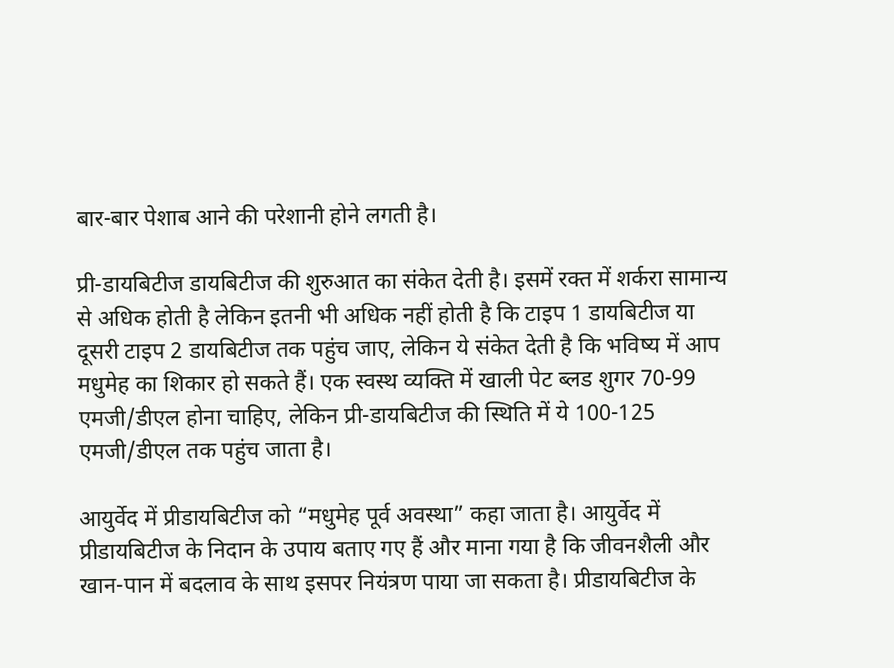बार-बार पेशाब आने की परेशानी होने लगती है।

प्री-डायबिटीज डायबिटीज की शुरुआत का संकेत देती है। इसमें रक्त में शर्करा सामान्य से अधिक होती है लेकिन इतनी भी अधिक नहीं होती है कि टाइप 1 डायबिटीज या दूसरी टाइप 2 डायबिटीज तक पहुंच जाए, लेकिन ये संकेत देती है कि भविष्य में आप मधुमेह का शिकार हो सकते हैं। एक स्वस्थ व्यक्ति में खाली पेट ब्लड शुगर 70-99 एमजी/डीएल होना चाहिए, लेकिन प्री-डायबिटीज की स्थिति में ये 100-125 एमजी/डीएल तक पहुंच जाता है।

आयुर्वेद में प्रीडायबिटीज को “मधुमेह पूर्व अवस्था” कहा जाता है। आयुर्वेद में प्रीडायबिटीज के निदान के उपाय बताए गए हैं और माना गया है कि जीवनशैली और खान-पान में बदलाव के साथ इसपर नियंत्रण पाया जा सकता है। प्रीडायबिटीज के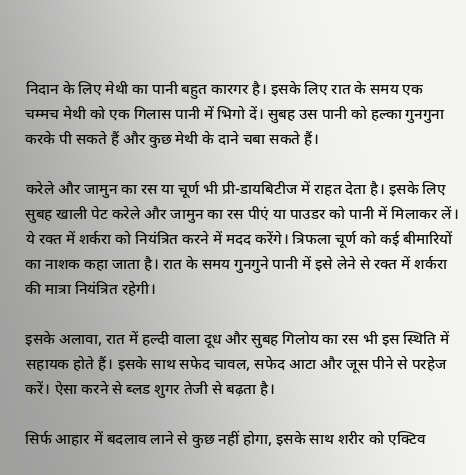निदान के लिए मेथी का पानी बहुत कारगर है। इसके लिए रात के समय एक चम्मच मेथी को एक गिलास पानी में भिगो दें। सुबह उस पानी को हल्का गुनगुना करके पी सकते हैं और कुछ मेथी के दाने चबा सकते हैं।

करेले और जामुन का रस या चूर्ण भी प्री-डायबिटीज में राहत देता है। इसके लिए सुबह खाली पेट करेले और जामुन का रस पीएं या पाउडर को पानी में मिलाकर लें। ये रक्त में शर्करा को नियंत्रित करने में मदद करेंगे। त्रिफला चूर्ण को कई बीमारियों का नाशक कहा जाता है। रात के समय गुनगुने पानी में इसे लेने से रक्त में शर्करा की मात्रा नियंत्रित रहेगी।

इसके अलावा, रात में हल्दी वाला दूध और सुबह गिलोय का रस भी इस स्थिति में सहायक होते हैं। इसके साथ सफेद चावल, सफेद आटा और जूस पीने से परहेज करें। ऐसा करने से ब्लड शुगर तेजी से बढ़ता है।

सिर्फ आहार में बदलाव लाने से कुछ नहीं होगा, इसके साथ शरीर को एक्टिव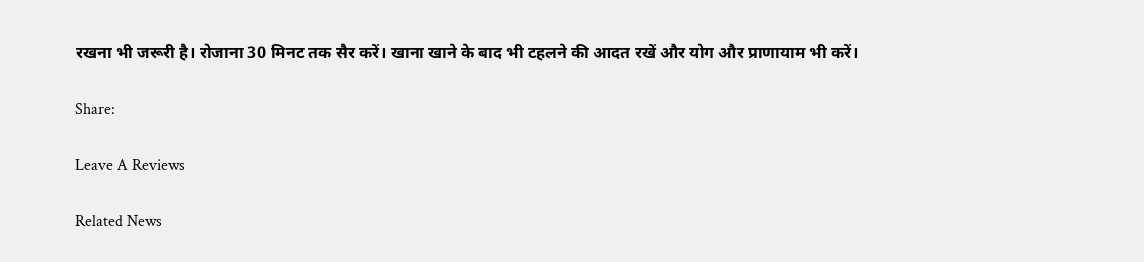रखना भी जरूरी है। रोजाना 30 मिनट तक सैर करें। खाना खाने के बाद भी टहलने की आदत रखें और योग और प्राणायाम भी करें।

Share:

Leave A Reviews

Related News